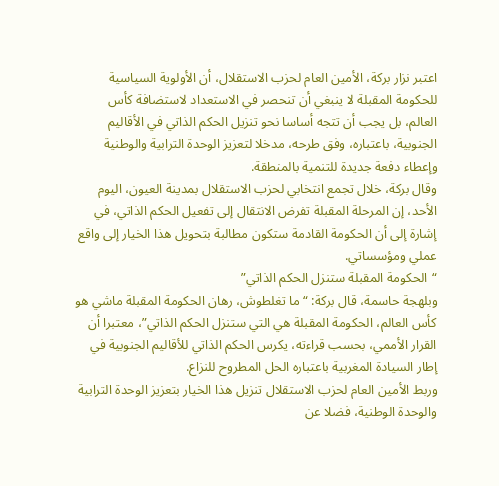اعتبر نزار بركة، الأمين العام لحزب الاستقلال، أن الأولوية السياسية للحكومة المقبلة لا ينبغي أن تنحصر في الاستعداد لاستضافة كأس العالم، بل يجب أن تتجه أساسا نحو تنزيل الحكم الذاتي في الأقاليم الجنوبية، باعتباره، وفق طرحه، مدخلا لتعزيز الوحدة الترابية والوطنية وإعطاء دفعة جديدة للتنمية بالمنطقة.
وقال بركة، خلال تجمع انتخابي لحزب الاستقلال بمدينة العيون، اليوم الأحد، إن المرحلة المقبلة تفرض الانتقال إلى تفعيل الحكم الذاتي، في إشارة إلى أن الحكومة القادمة ستكون مطالبة بتحويل هذا الخيار إلى واقع عملي ومؤسساتي.
“الحكومة المقبلة ستنزل الحكم الذاتي”
وبلهجة حاسمة، قال بركة: “ما تغلطوش، رهان الحكومة المقبلة ماشي هو كأس العالم، الحكومة المقبلة هي التي ستنزل الحكم الذاتي”، معتبرا أن القرار الأممي، بحسب قراءته، يكرس الحكم الذاتي للأقاليم الجنوبية في إطار السيادة المغربية باعتباره الحل المطروح للنزاع.
وربط الأمين العام لحزب الاستقلال تنزيل هذا الخيار بتعزيز الوحدة الترابية والوحدة الوطنية، فضلا عن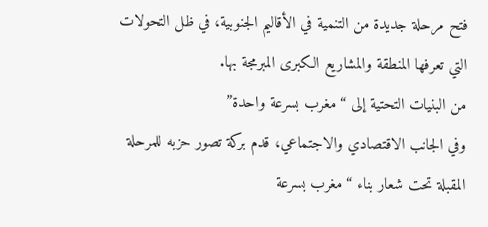فتح مرحلة جديدة من التنمية في الأقاليم الجنوبية، في ظل التحولات التي تعرفها المنطقة والمشاريع الكبرى المبرمجة بها.
من البنيات التحتية إلى “مغرب بسرعة واحدة”
وفي الجانب الاقتصادي والاجتماعي، قدم بركة تصور حزبه للمرحلة المقبلة تحت شعار بناء “مغرب بسرعة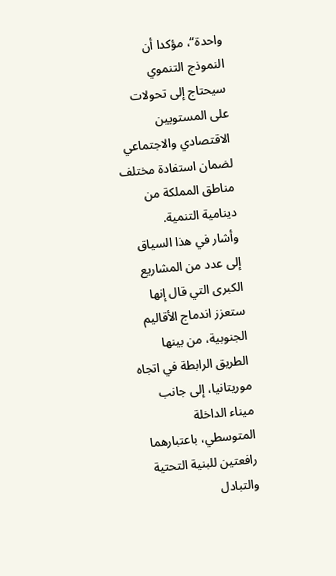واحدة“، مؤكدا أن النموذج التنموي سيحتاج إلى تحولات على المستويين الاقتصادي والاجتماعي لضمان استفادة مختلف مناطق المملكة من دينامية التنمية.
وأشار في هذا السياق إلى عدد من المشاريع الكبرى التي قال إنها ستعزز اندماج الأقاليم الجنوبية، من بينها الطريق الرابطة في اتجاه موريتانيا، إلى جانب ميناء الداخلة المتوسطي، باعتبارهما رافعتين للبنية التحتية والتبادل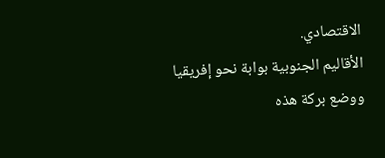الاقتصادي.
الأقاليم الجنوبية بوابة نحو إفريقيا
ووضع بركة هذه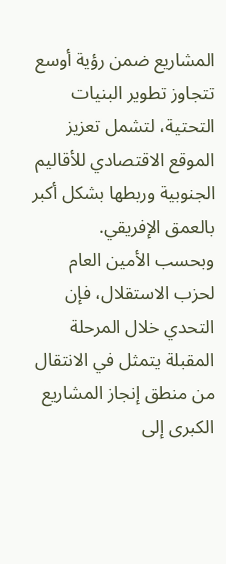المشاريع ضمن رؤية أوسع تتجاوز تطوير البنيات التحتية، لتشمل تعزيز الموقع الاقتصادي للأقاليم الجنوبية وربطها بشكل أكبر بالعمق الإفريقي.
وبحسب الأمين العام لحزب الاستقلال، فإن التحدي خلال المرحلة المقبلة يتمثل في الانتقال من منطق إنجاز المشاريع الكبرى إلى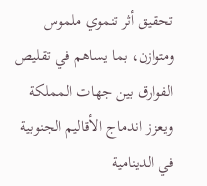تحقيق أثر تنموي ملموس ومتوازن، بما يساهم في تقليص الفوارق بين جهات المملكة ويعزز اندماج الأقاليم الجنوبية في الدينامية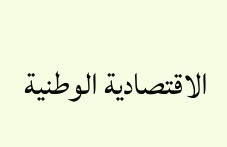الاقتصادية الوطنية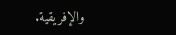والإفريقية.